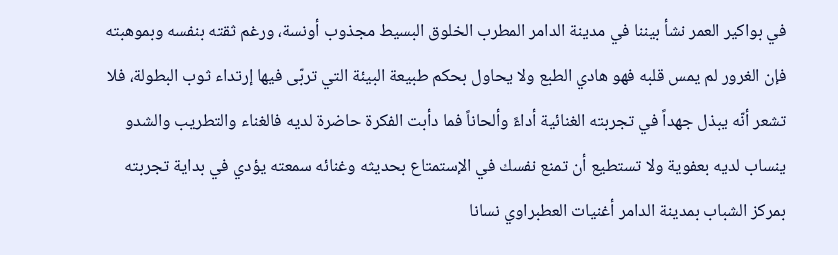في بواكير العمر نشأ بيننا في مدينة الدامر المطرب الخلوق البسيط مجذوب أونسة، ورغم ثقته بنفسه وبموهبته فإن الغرور لم يمس قلبه فهو هادي الطبع ولا يحاول بحكم طبيعة البيئة التي تربّى فيها إرتداء ثوب البطولة، فلا تشعر أنّه يبذل جهداً في تجربته الغنائية أداءً وألحاناً فما دأبت الفكرة حاضرة لديه فالغناء والتطريب والشدو ينساب لديه بعفوية ولا تستطيع أن تمنع نفسك في الإستمتاع بحديثه وغنائه سمعته يؤدي في بداية تجربته بمركز الشباب بمدينة الدامر أغنيات العطبراوي نسانا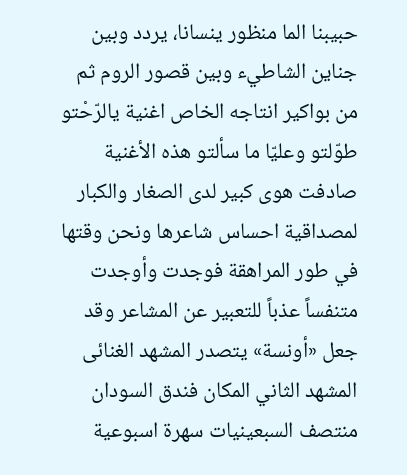حبيبنا الما منظور ينسانا، يردد وبين جناين الشاطيء وبين قصور الروم ثم من بواكير انتاجه الخاص اغنية يالرّحْتو طوّلتو وعليّا ما سألتو هذه الأغنية صادفت هوى كبير لدى الصغار والكبار لمصداقية احساس شاعرها ونحن وقتها في طور المراهقة فوجدت وأوجدت متنفساً عذباً للتعبير عن المشاعر وقد جعل «أونسة» يتصدر المشهد الغنائى المشهد الثاني المكان فندق السودان منتصف السبعينيات سهرة اسبوعية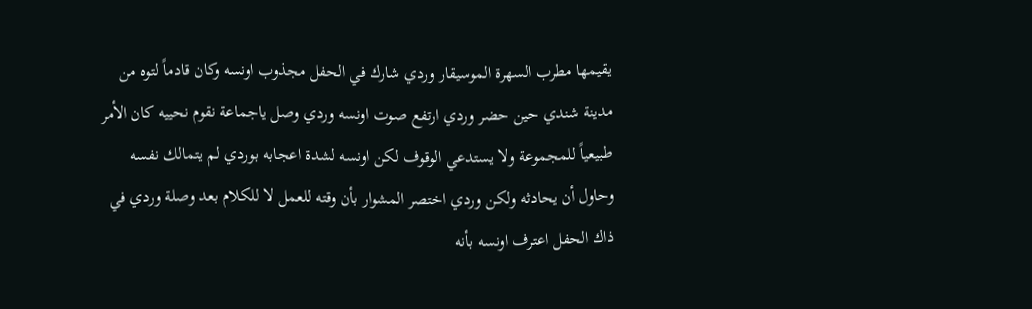يقيمها مطرب السهرة الموسيقار وردي شارك في الحفل مجذوب اونسه وكان قادماً لتوه من مدينة شندي حين حضر وردي ارتفع صوت اونسه وردي وصل ياجماعة نقوم نحييه كان الأمر طبيعياً للمجموعة ولا يستدعي الوقوف لكن اونسه لشدة اعجابه بوردي لم يتمالك نفسه وحاول أن يحادثه ولكن وردي اختصر المشوار بأن وقته للعمل لا للكلام بعد وصلة وردي في ذاك الحفل اعترف اونسه بأنه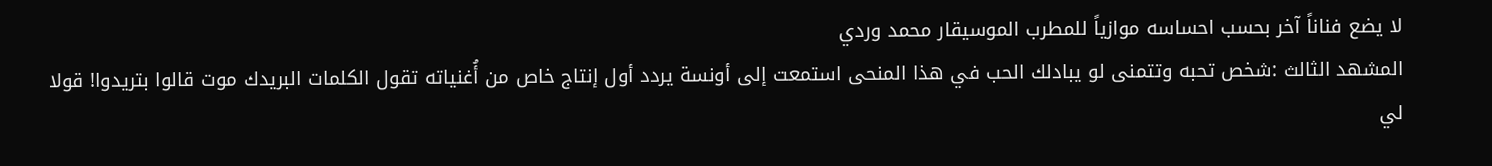لا يضع فناناً آخر بحسب احساسه موازياً للمطرب الموسيقار محمد وردي
المشهد الثالث :شخص تحبه وتتمنى لو يبادلك الحب في هذا المنحى استمعت إلى أونسة يردد أول إنتاج خاص من أُغنياته تقول الكلمات البريدك موت قالوا بتريدوا! قولا لي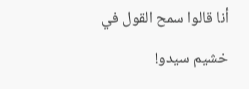أنا قالوا سمح القول في خشيم سيدو!